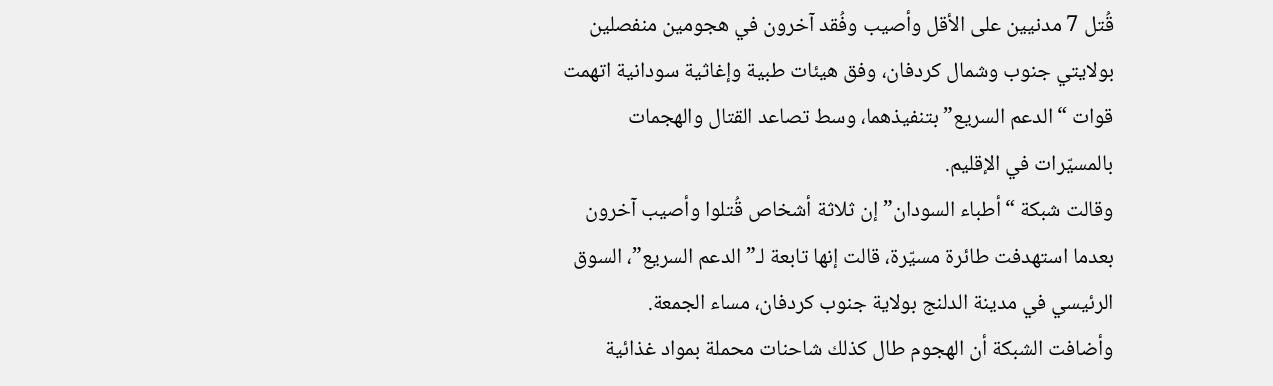قُتل 7 مدنيين على الأقل وأصيب وفُقد آخرون في هجومين منفصلين بولايتي جنوب وشمال كردفان، وفق هيئات طبية وإغاثية سودانية اتهمت قوات “الدعم السريع” بتنفيذهما، وسط تصاعد القتال والهجمات بالمسيّرات في الإقليم.
وقالت شبكة “أطباء السودان” إن ثلاثة أشخاص قُتلوا وأصيب آخرون بعدما استهدفت طائرة مسيّرة، قالت إنها تابعة لـ”الدعم السريع”، السوق الرئيسي في مدينة الدلنج بولاية جنوب كردفان، مساء الجمعة.
وأضافت الشبكة أن الهجوم طال كذلك شاحنات محملة بمواد غذائية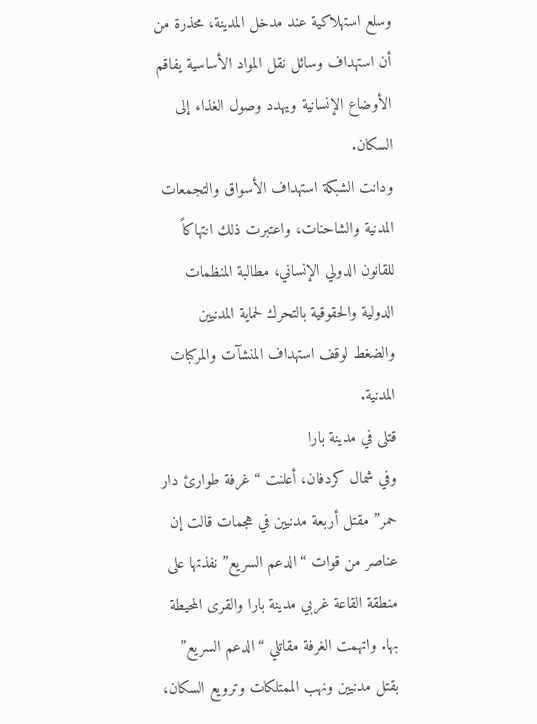وسلع استهلاكية عند مدخل المدينة، محذرة من أن استهداف وسائل نقل المواد الأساسية يفاقم الأوضاع الإنسانية ويهدد وصول الغذاء إلى السكان.
ودانت الشبكة استهداف الأسواق والتجمعات المدنية والشاحنات، واعتبرت ذلك انتهاكاً للقانون الدولي الإنساني، مطالبة المنظمات الدولية والحقوقية بالتحرك لحماية المدنيين والضغط لوقف استهداف المنشآت والمركبات المدنية.
قتلى في مدينة بارا
وفي شمال كردفان، أعلنت “غرفة طوارئ دار حمر” مقتل أربعة مدنيين في هجمات قالت إن عناصر من قوات “الدعم السريع” نفذتها على منطقة القاعة غربي مدينة بارا والقرى المحيطة بها. واتهمت الغرفة مقاتلي “الدعم السريع” بقتل مدنيين ونهب الممتلكات وترويع السكان،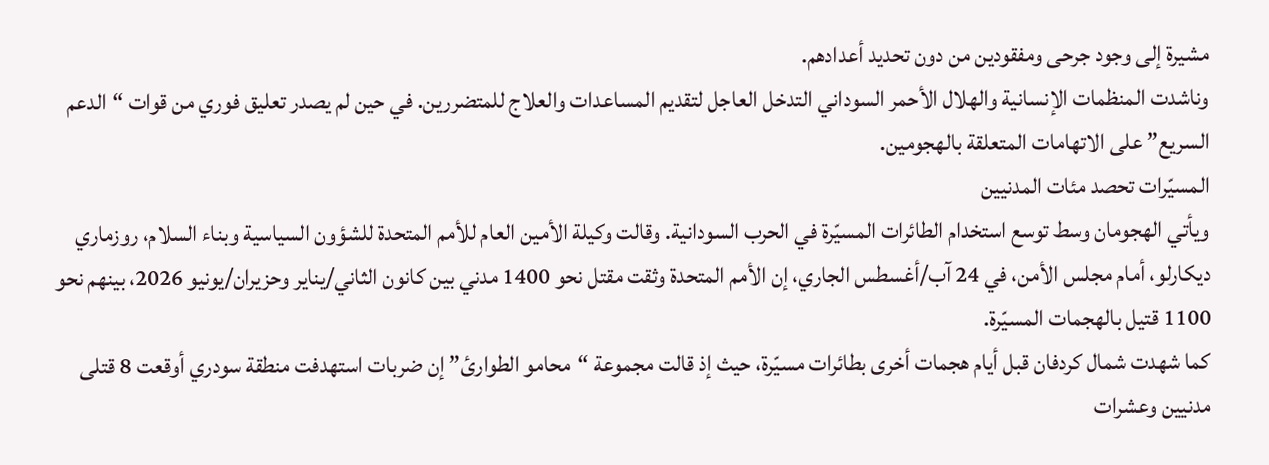مشيرة إلى وجود جرحى ومفقودين من دون تحديد أعدادهم.
وناشدت المنظمات الإنسانية والهلال الأحمر السوداني التدخل العاجل لتقديم المساعدات والعلاج للمتضررين. في حين لم يصدر تعليق فوري من قوات “الدعم السريع” على الاتهامات المتعلقة بالهجومين.
المسيّرات تحصد مئات المدنيين
ويأتي الهجومان وسط توسع استخدام الطائرات المسيّرة في الحرب السودانية. وقالت وكيلة الأمين العام للأمم المتحدة للشؤون السياسية وبناء السلام، روزماري ديكارلو، أمام مجلس الأمن، في 24 آب/أغسطس الجاري، إن الأمم المتحدة وثقت مقتل نحو 1400 مدني بين كانون الثاني/يناير وحزيران/يونيو 2026، بينهم نحو 1100 قتيل بالهجمات المسيّرة.
كما شهدت شمال كردفان قبل أيام هجمات أخرى بطائرات مسيّرة، حيث إذ قالت مجموعة “محامو الطوارئ” إن ضربات استهدفت منطقة سودري أوقعت 8 قتلى مدنيين وعشرات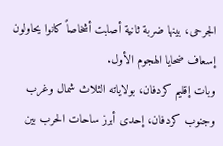الجرحى، بينها ضربة ثانية أصابت أشخاصاً كانوا يحاولون إسعاف ضحايا الهجوم الأول.
وبات إقليم كردفان، بولاياته الثلاث شمال وغرب وجنوب كردفان، إحدى أبرز ساحات الحرب بين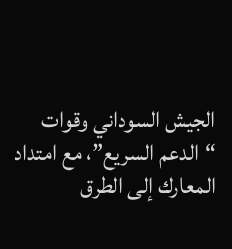الجيش السوداني وقوات “الدعم السريع”، مع امتداد المعارك إلى الطرق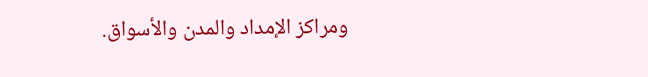ومراكز الإمداد والمدن والأسواق.